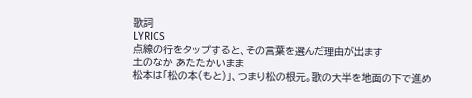歌詞
LYRICS
点線の行をタップすると、その言葉を選んだ理由が出ます
土のなか あたたかいまま
松本は「松の本(もと)」、つまり松の根元。歌の大半を地面の下で進め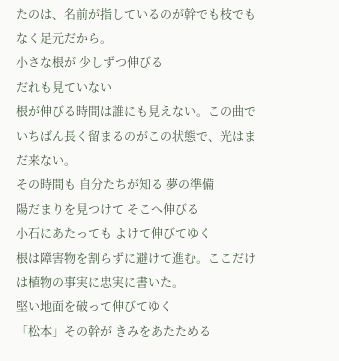たのは、名前が指しているのが幹でも枝でもなく足元だから。
小さな根が 少しずつ伸びる
だれも見ていない
根が伸びる時間は誰にも見えない。この曲でいちばん長く留まるのがこの状態で、光はまだ来ない。
その時間も 自分たちが知る 夢の準備
陽だまりを見つけて そこへ伸びる
小石にあたっても よけて伸びてゆく
根は障害物を割らずに避けて進む。ここだけは植物の事実に忠実に書いた。
堅い地面を破って伸びてゆく
「松本」その幹が きみをあたためる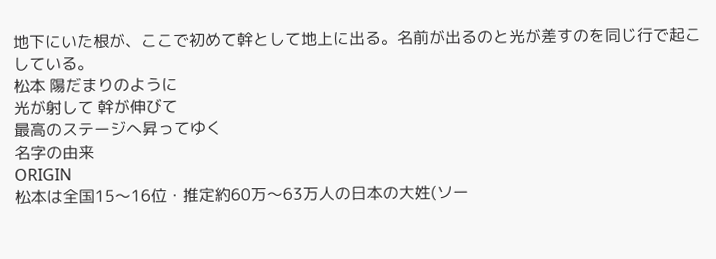地下にいた根が、ここで初めて幹として地上に出る。名前が出るのと光が差すのを同じ行で起こしている。
松本 陽だまりのように
光が射して 幹が伸びて
最高のステージへ昇ってゆく
名字の由来
ORIGIN
松本は全国15〜16位・推定約60万〜63万人の日本の大姓(ソー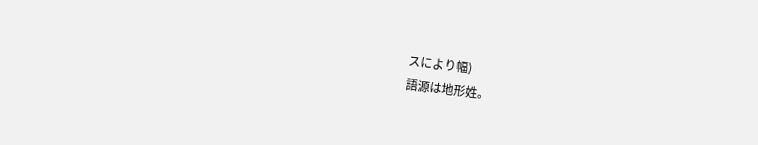スにより幅)
語源は地形姓。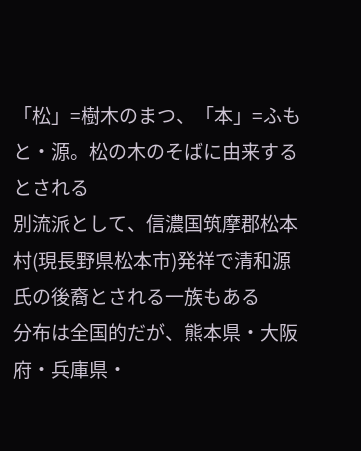「松」=樹木のまつ、「本」=ふもと・源。松の木のそばに由来するとされる
別流派として、信濃国筑摩郡松本村(現長野県松本市)発祥で清和源氏の後裔とされる一族もある
分布は全国的だが、熊本県・大阪府・兵庫県・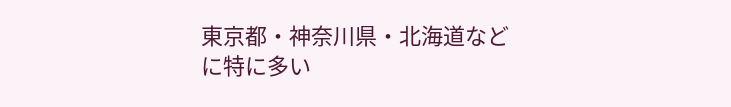東京都・神奈川県・北海道などに特に多い